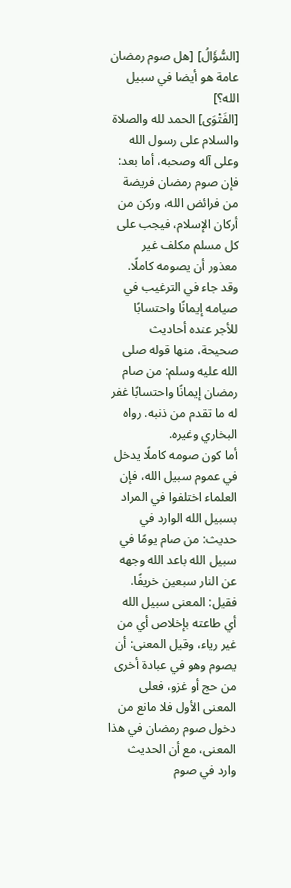[السُّؤَالُ] [هل صوم رمضان عامة هو أيضا في سبيل الله؟]
[الفَتْوَى] الحمد لله والصلاة والسلام على رسول الله وعلى آله وصحبه، أما بعد:
فإن صوم رمضان فريضة من فرائض الله، وركن من أركان الإسلام، فيجب على كل مسلم مكلف غير معذور أن يصومه كاملًا.
وقد جاء في الترغيب في صيامه إيمانًا واحتسابًا للأجر عنده أحاديث صحيحة، منها قوله صلى الله عليه وسلم: من صام رمضان إيمانًا واحتسابًا غفر له ما تقدم من ذنبه. رواه البخاري وغيره.
أما كون صومه كاملًا يدخل في عموم سبيل الله، فإن العلماء اختلفوا في المراد بسبيل الله الوارد في حديث: من صام يومًا في سبيل الله باعد الله وجهه عن النار سبعين خريفًا.
فقيل: المعنى سبيل الله أي طاعته بإخلاص أي من غير رياء، وقيل المعنى: أن يصوم وهو في عبادة أخرى من حج أو غزو، فعلى المعنى الأول فلا مانع من دخول صوم رمضان في هذا المعنى، مع أن الحديث وارد في صوم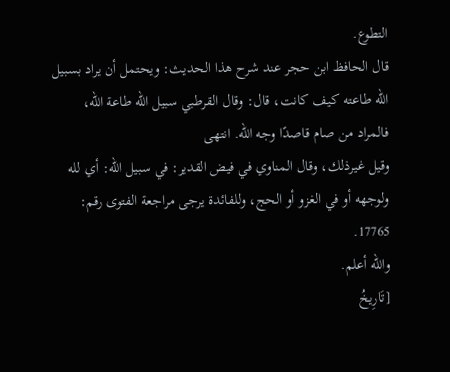التطوع.
قال الحافظ ابن حجر عند شرح هذا الحديث: ويحتمل أن يراد بسبيل الله طاعته كيف كانت، قال: وقال القرطبي سبيل الله طاعة الله، فالمراد من صام قاصدًا وجه الله. انتهى
وقيل غيرذلك، وقال المناوي في فيض القدير: في سبيل الله: أي لله ولوجهه أو في الغزو أو الحج، وللفائدة يرجى مراجعة الفتوى رقم: 17765.
والله أعلم.
[تَارِيخُ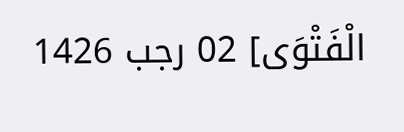الْفَتْوَى] 02 رجب 1426